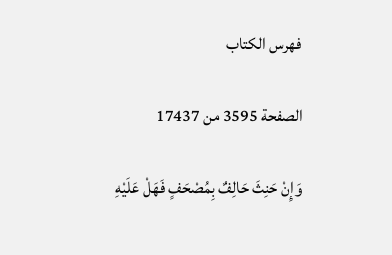فهرس الكتاب

الصفحة 3595 من 17437

وَإِنْ حَنِثَ حَالِفٌ بِمُصْحَفٍ فَهَلْ عَلَيْهِ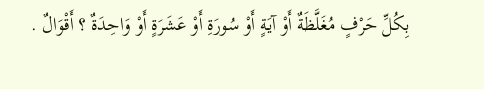بِكُلِّ حَرْفٍ مُغَلَّظَةٌ أَوْ آيَةٍ أَوْ سُورَةِ أَوْ عَشَرَةٍ أَوْ وَاحِدَةٌ ؟ أَقْوَالٌ .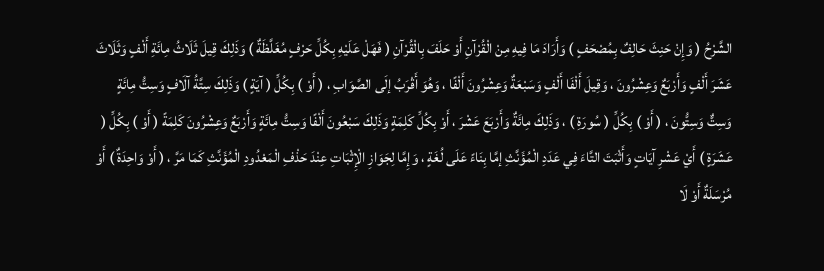الشَّرْحُ ( وَإِنْ حَنِثَ حَالِفٌ بِمُصْحَفٍ ) وَأَرَادَ مَا فِيهِ مِنْ الْقُرْآنِ أَوْ حَلَفَ بِالْقُرْآنِ ( فَهَلْ عَلَيْهِ بِكُلِّ حَرْفٍ مُغَلَّظَةٌ ) وَذَلِكَ قِيلَ ثَلَاثُ مِائَةِ أَلْفٍ وَثَلَاثَ عَشَرَ أَلْفٍ وَأَرْبَعٌ وَعِشْرُونَ ، وَقِيلَ أَلْفَا أَلْفٍ وَسَبْعَةٌ وَعِشْرُونَ أَلْفًا ، وَهُوَ أَقْرَبُ إلَى الصَّوَابِ ، ( أَوْ ) بِكُلِّ ( آيَةٍ ) وَذَلِكَ سِتَّةُ آلَافٍ وَسِتُّ مِائَةٍ وَسِتٌّ وَسِتُّونَ ، ( أَوْ ) بِكُلِّ ( سُورَةِ ) ، وَذَلِكَ مِائَةٌ وَأَرْبَعَ عَشْرَ ، أَوْ بِكُلِّ كَلِمَةٍ وَذَلِكَ سَبْعُونَ أَلْفًا وَسِتُّ مِائَةٍ وَأَرْبَعٌ وَعِشْرُونَ كَلِمَةً ( أَوْ ) بِكُلِّ ( عَشَرَةٍ ) أَيْ عَشْرِ آيَاتٍ وَأَثْبَتَ التَّاءَ فِي عَدَدِ الْمُؤَنَّثِ إمَّا بِنَاءً عَلَى لُغَةٍ ، وَإِمَّا لِجَوَازِ الْإِثْبَاتِ عِنْدَ حَذْفِ الْمَعْدُودِ الْمُؤَنَّثِ كَمَا مَرَّ ، ( أَوْ وَاحِدَةٌ ) أَوْ مُرْسَلَةٌ أَوْ لَا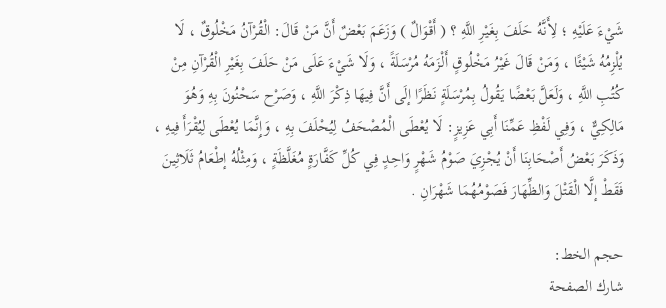شَيْءَ عَلَيْهِ ؛ لِأَنَّهُ حَلَفَ بِغَيْرِ اللَّهِ ؟ ( أَقْوَالٌ ) وَزَعَمَ بَعْضٌ أَنَّ مَنْ قَالَ: الْقُرْآنُ مَخْلُوقٌ ، لَا يُلْزِمُهُ شَيْئًا ، وَمَنْ قَالَ غَيْرُ مَخْلُوقٍ أَلْزَمَهُ مُرْسَلَةً ، وَلَا شَيْءَ عَلَى مَنْ حَلَفَ بِغَيْرِ الْقُرْآنِ مِنْ كُتُبِ اللَّهِ ، وَلَعَلَّ بَعْضًا يَقُولُ بِمُرْسَلَةٍ نَظَرًا إلَى أَنَّ فِيهَا ذِكْرَ اللَّهِ ، وَصَرْح سَحْنُونَ بِهِ وَهُوَ مَالِكِيٌّ ، وَفِي لَفْظِ عَمِّنَا أَبِي عَزِيزٍ: لَا يُعْطَى الْمُصْحَفُ لِيُحْلَفَ بِهِ ، وَإِنَّمَا يُعْطَى لِيُقْرَأَ فِيهِ ، وَذَكَرَ بَعْضُ أَصْحَابِنَا أَنْ يُجْزِيَ صَوْمُ شَهْرٍ وَاحِدٍ فِي كُلِّ كَفَّارَةٍ مُغَلَّظَةٍ ، وَمِثْلُهُ إطْعَامُ ثَلَاثِينَ فَقَطْ إلَّا الْقَتْلَ وَالظِّهَارَ فَصَوْمُهُمَا شَهْرَانِ .

حجم الخط:
شارك الصفحة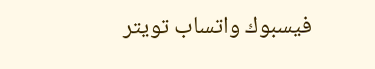فيسبوك واتساب تويتر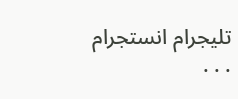تليجرام انستجرام
. . .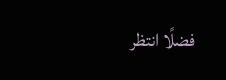فضلًا انتظر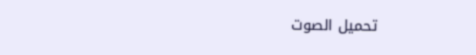تحميل الصوت